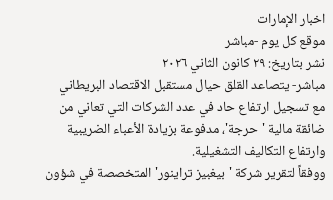اخبار الإمارات
موقع كل يوم -مباشر
نشر بتاريخ: ٢٩ كانون الثاني ٢٠٢٦
مباشر- يتصاعد القلق حيال مستقبل الاقتصاد البريطاني مع تسجيل ارتفاع حاد في عدد الشركات التي تعاني من ضائقة مالية 'حرجة'، مدفوعة بزيادة الأعباء الضريبية وارتفاع التكاليف التشغيلية.
ووفقاً لتقرير شركة 'بيغبيز تراينور' المتخصصة في شؤون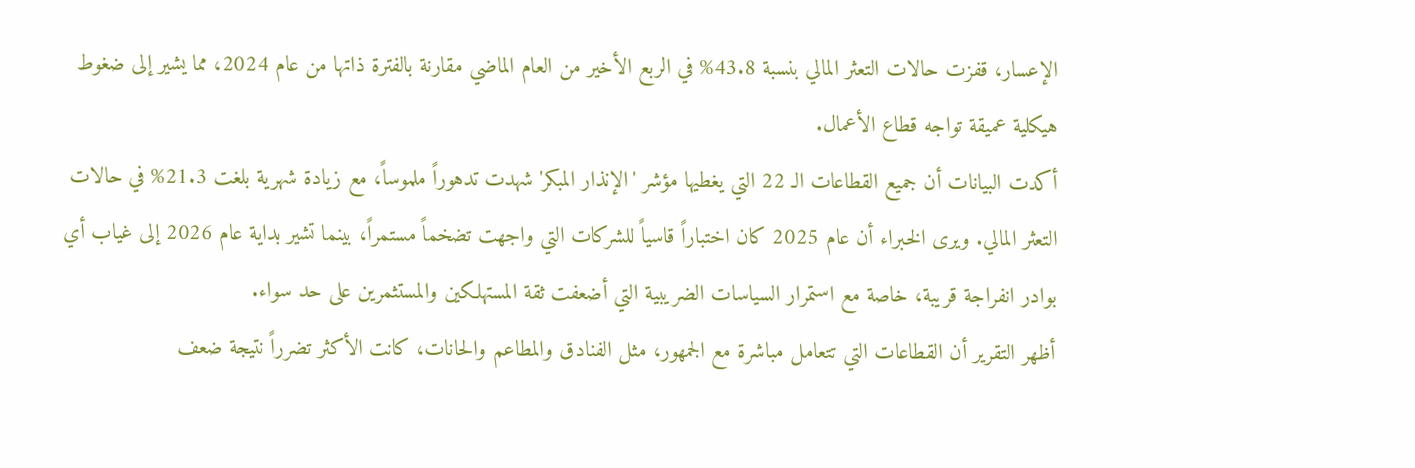الإعسار، قفزت حالات التعثر المالي بنسبة 43.8% في الربع الأخير من العام الماضي مقارنة بالفترة ذاتها من عام 2024، مما يشير إلى ضغوط هيكلية عميقة تواجه قطاع الأعمال.
أكدت البيانات أن جميع القطاعات الـ 22 التي يغطيها مؤشر 'الإنذار المبكر' شهدت تدهوراً ملموساً، مع زيادة شهرية بلغت 21.3% في حالات التعثر المالي. ويرى الخبراء أن عام 2025 كان اختباراً قاسياً للشركات التي واجهت تضخماً مستمراً، بينما تشير بداية عام 2026 إلى غياب أي بوادر انفراجة قريبة، خاصة مع استمرار السياسات الضريبية التي أضعفت ثقة المستهلكين والمستثمرين على حد سواء.
أظهر التقرير أن القطاعات التي تتعامل مباشرة مع الجمهور، مثل الفنادق والمطاعم والحانات، كانت الأكثر تضرراً نتيجة ضعف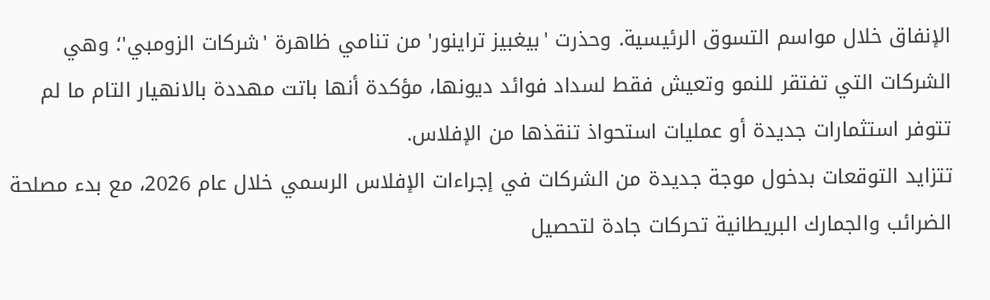الإنفاق خلال مواسم التسوق الرئيسية. وحذرت 'بيغبيز تراينور' من تنامي ظاهرة 'شركات الزومبي'؛ وهي الشركات التي تفتقر للنمو وتعيش فقط لسداد فوائد ديونها، مؤكدة أنها باتت مهددة بالانهيار التام ما لم تتوفر استثمارات جديدة أو عمليات استحواذ تنقذها من الإفلاس.
تتزايد التوقعات بدخول موجة جديدة من الشركات في إجراءات الإفلاس الرسمي خلال عام 2026، مع بدء مصلحة الضرائب والجمارك البريطانية تحركات جادة لتحصيل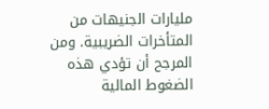مليارات الجنيهات من المتأخرات الضريبية. ومن المرجح أن تؤدي هذه الضغوط المالية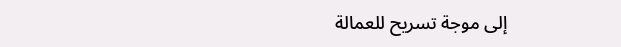إلى موجة تسريح للعمالة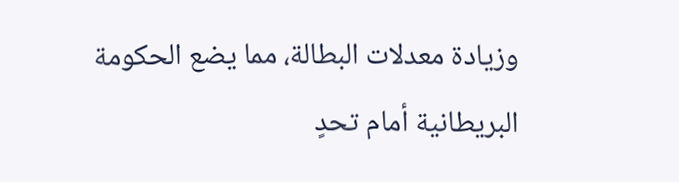وزيادة معدلات البطالة، مما يضع الحكومة البريطانية أمام تحدٍ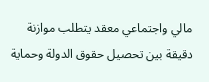مالي واجتماعي معقد يتطلب موازنة دقيقة بين تحصيل حقوق الدولة وحماية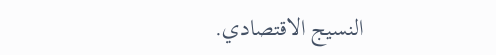النسيج الاقتصادي.